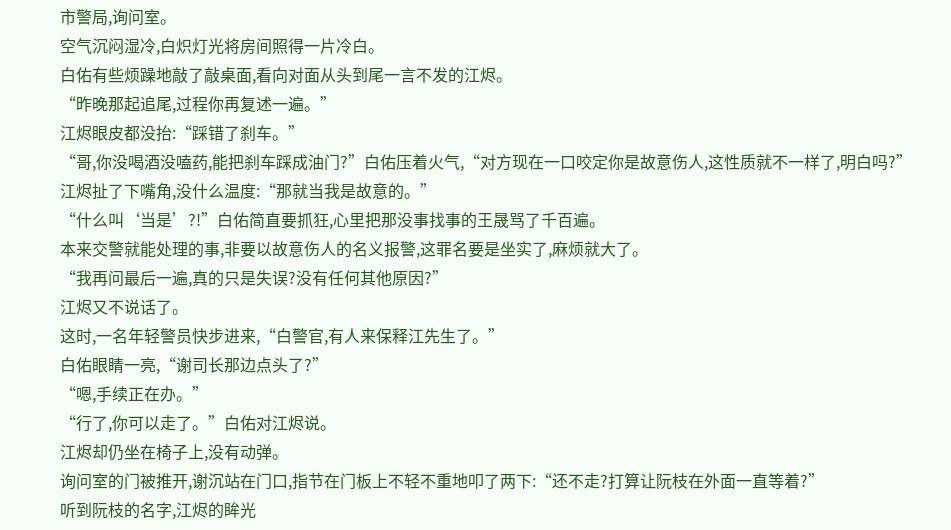市警局,询问室。
空气沉闷湿冷,白炽灯光将房间照得一片冷白。
白佑有些烦躁地敲了敲桌面,看向对面从头到尾一言不发的江烬。
“昨晚那起追尾,过程你再复述一遍。”
江烬眼皮都没抬:“踩错了刹车。”
“哥,你没喝酒没嗑药,能把刹车踩成油门?”白佑压着火气,“对方现在一口咬定你是故意伤人,这性质就不一样了,明白吗?”
江烬扯了下嘴角,没什么温度:“那就当我是故意的。”
“什么叫‘当是’?!”白佑简直要抓狂,心里把那没事找事的王晟骂了千百遍。
本来交警就能处理的事,非要以故意伤人的名义报警,这罪名要是坐实了,麻烦就大了。
“我再问最后一遍,真的只是失误?没有任何其他原因?”
江烬又不说话了。
这时,一名年轻警员快步进来,“白警官,有人来保释江先生了。”
白佑眼睛一亮,“谢司长那边点头了?”
“嗯,手续正在办。”
“行了,你可以走了。”白佑对江烬说。
江烬却仍坐在椅子上,没有动弹。
询问室的门被推开,谢沉站在门口,指节在门板上不轻不重地叩了两下:“还不走?打算让阮枝在外面一直等着?”
听到阮枝的名字,江烬的眸光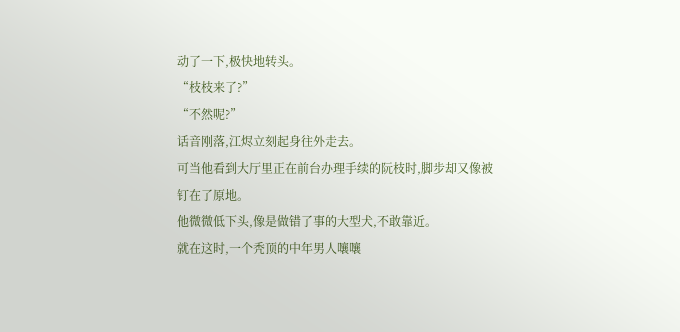动了一下,极快地转头。
“枝枝来了?”
“不然呢?”
话音刚落,江烬立刻起身往外走去。
可当他看到大厅里正在前台办理手续的阮枝时,脚步却又像被钉在了原地。
他微微低下头,像是做错了事的大型犬,不敢靠近。
就在这时,一个秃顶的中年男人嚷嚷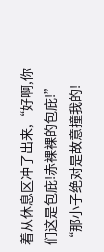着从休息区冲了出来,“好啊,你们这是包庇!赤裸裸的包庇!”
“那小子绝对是故意撞我的!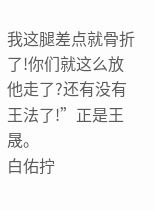我这腿差点就骨折了!你们就这么放他走了?还有没有王法了!”正是王晟。
白佑拧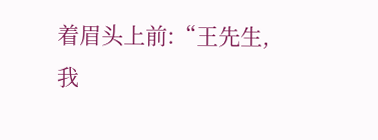着眉头上前:“王先生,我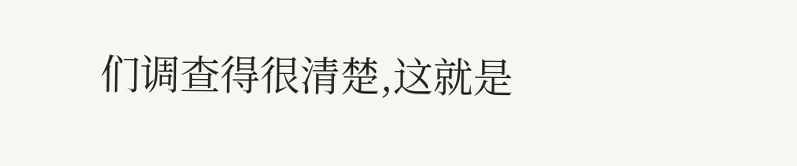们调查得很清楚,这就是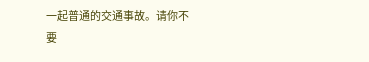一起普通的交通事故。请你不要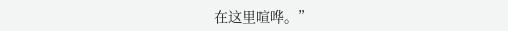在这里喧哗。”